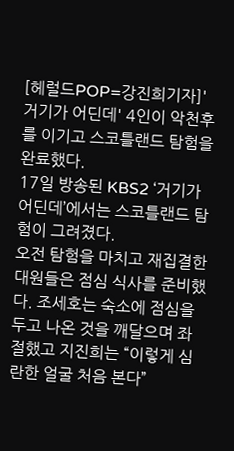[헤럴드POP=강진희기자]'거기가 어딘데' 4인이 악천후를 이기고 스코틀랜드 탐험을 완료했다.
17일 방송된 KBS2 ‘거기가 어딘데’에서는 스코틀랜드 탐험이 그려졌다.
오전 탐험을 마치고 재집결한 대원들은 점심 식사를 준비했다. 조세호는 숙소에 점심을 두고 나온 것을 깨달으며 좌절했고 지진희는 “이렇게 심란한 얼굴 처음 본다”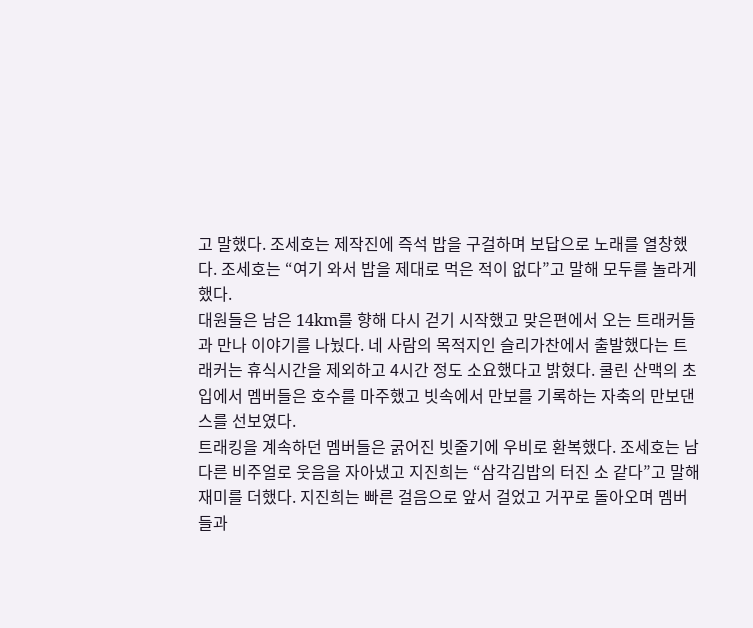고 말했다. 조세호는 제작진에 즉석 밥을 구걸하며 보답으로 노래를 열창했다. 조세호는 “여기 와서 밥을 제대로 먹은 적이 없다”고 말해 모두를 놀라게 했다.
대원들은 남은 14km를 향해 다시 걷기 시작했고 맞은편에서 오는 트래커들과 만나 이야기를 나눴다. 네 사람의 목적지인 슬리가찬에서 출발했다는 트래커는 휴식시간을 제외하고 4시간 정도 소요했다고 밝혔다. 쿨린 산맥의 초입에서 멤버들은 호수를 마주했고 빗속에서 만보를 기록하는 자축의 만보댄스를 선보였다.
트래킹을 계속하던 멤버들은 굵어진 빗줄기에 우비로 환복했다. 조세호는 남다른 비주얼로 웃음을 자아냈고 지진희는 “삼각김밥의 터진 소 같다”고 말해 재미를 더했다. 지진희는 빠른 걸음으로 앞서 걸었고 거꾸로 돌아오며 멤버들과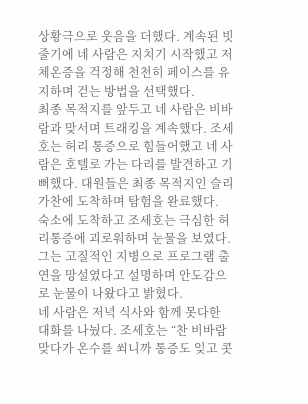상황극으로 웃음을 더했다. 계속된 빗줄기에 네 사람은 지치기 시작했고 저체온증을 걱정해 천천히 페이스를 유지하며 걷는 방법을 선택했다.
최종 목적지를 앞두고 네 사람은 비바람과 맞서며 트래킹을 계속했다. 조세호는 허리 통증으로 힘들어했고 네 사람은 호텔로 가는 다리를 발견하고 기뻐했다. 대원들은 최종 목적지인 슬리가찬에 도착하며 탐험을 완료했다.
숙소에 도착하고 조세호는 극심한 허리통증에 괴로워하며 눈물을 보였다. 그는 고질적인 지병으로 프로그램 출연을 망설였다고 설명하며 안도감으로 눈물이 나왔다고 밝혔다.
네 사람은 저녁 식사와 함께 못다한 대화를 나눴다. 조세호는 “찬 비바람 맞다가 온수를 쐬니까 통증도 잊고 콧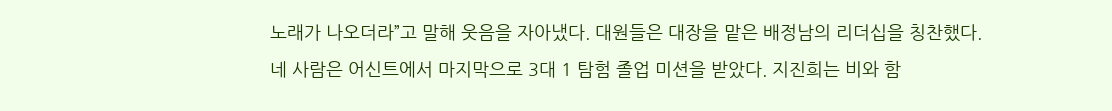노래가 나오더라”고 말해 웃음을 자아냈다. 대원들은 대장을 맡은 배정남의 리더십을 칭찬했다.
네 사람은 어신트에서 마지막으로 3대 1 탐험 졸업 미션을 받았다. 지진희는 비와 함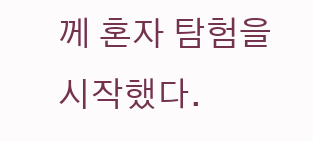께 혼자 탐험을 시작했다.